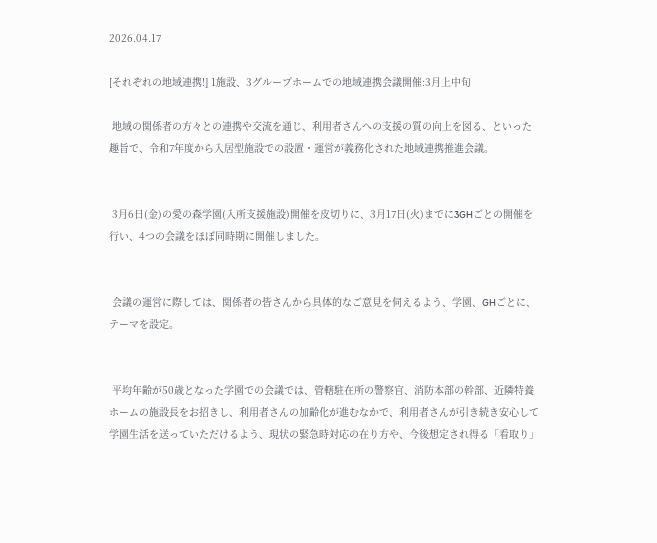2026.04.17

[それぞれの地域連携!] 1施設、3グループホームでの地域連携会議開催:3月上中旬

 地域の関係者の方々との連携や交流を通じ、利用者さんへの支援の質の向上を図る、といった趣旨で、令和7年度から入居型施設での設置・運営が義務化された地域連携推進会議。


 3月6日(金)の愛の森学園(入所支援施設)開催を皮切りに、3月17日(火)までに3GHごとの開催を行い、4つの会議をほぼ同時期に開催しました。


 会議の運営に際しては、関係者の皆さんから具体的なご意見を伺えるよう、学園、GHごとに、テーマを設定。


 平均年齢が50歳となった学園での会議では、管轄駐在所の警察官、消防本部の幹部、近隣特養ホームの施設長をお招きし、利用者さんの加齢化が進むなかで、利用者さんが引き続き安心して学園生活を送っていただけるよう、現状の緊急時対応の在り方や、今後想定され得る「看取り」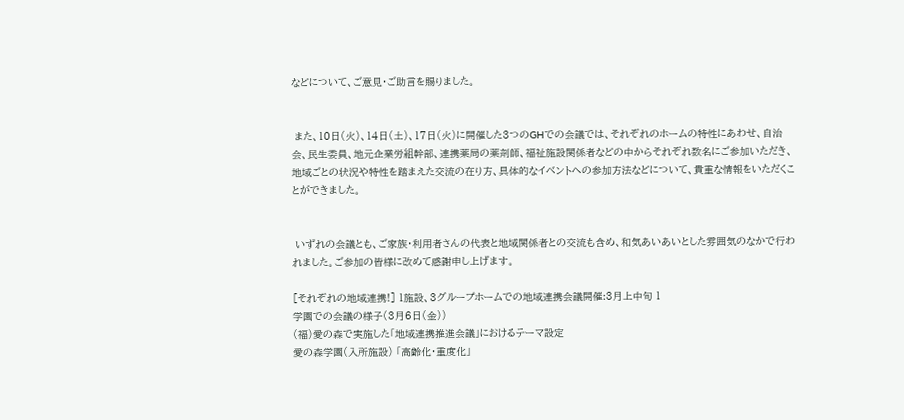などについて、ご意見・ご助言を賜りました。


 また、10日(火)、14日(土)、17日(火)に開催した3つのGHでの会議では、それぞれのホームの特性にあわせ、自治会、民生委員、地元企業労組幹部、連携薬局の薬剤師、福祉施設関係者などの中からそれぞれ数名にご参加いただき、地域ごとの状況や特性を踏まえた交流の在り方、具体的なイベントへの参加方法などについて、貴重な情報をいただくことができました。


 いずれの会議とも、ご家族・利用者さんの代表と地域関係者との交流も含め、和気あいあいとした雰囲気のなかで行われました。ご参加の皆様に改めて感謝申し上げます。

[それぞれの地域連携!] 1施設、3グループホームでの地域連携会議開催:3月上中旬 1
学園での会議の様子(3月6日(金))
(福)愛の森で実施した「地域連携推進会議」におけるテーマ設定
愛の森学園(入所施設) 「高齢化・重度化」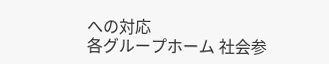への対応
各グループホーム 社会参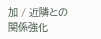加 / 近隣との関係強化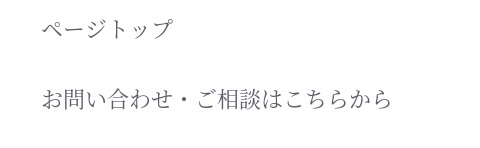ページトップ

お問い合わせ・ご相談はこちらから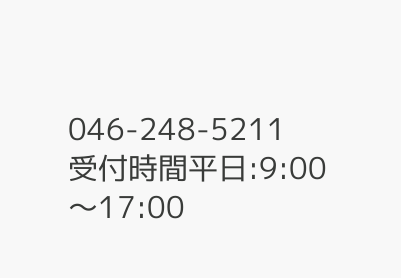046-248-5211
受付時間平日:9:00〜17:00